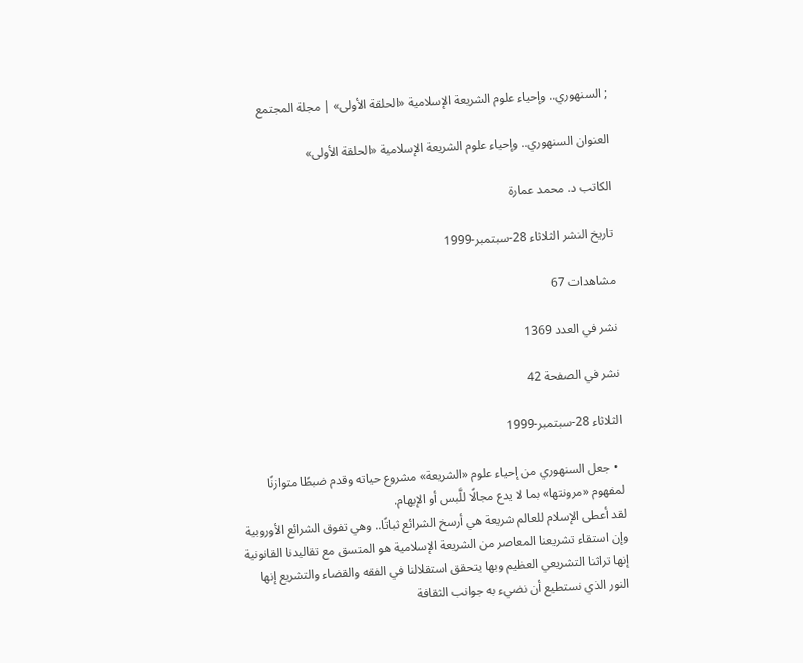; السنهوري.. وإحياء علوم الشريعة الإسلامية «الحلقة الأولى» | مجلة المجتمع

العنوان السنهوري.. وإحياء علوم الشريعة الإسلامية «الحلقة الأولى»

الكاتب د. محمد عمارة

تاريخ النشر الثلاثاء 28-سبتمبر-1999

مشاهدات 67

نشر في العدد 1369

نشر في الصفحة 42

الثلاثاء 28-سبتمبر-1999

  • جعل السنهوري من إحياء علوم «الشريعة» مشروع حياته وقدم ضبطًا متوازنًا لمفهوم «مرونتها» بما لا يدع مجالًا للَّبس أو الإبهام.
لقد أعطى الإسلام للعالم شريعة هي أرسخ الشرائع ثباتًا.. وهي تفوق الشرائع الأوروبية وإن استقاء تشريعنا المعاصر من الشريعة الإسلامية هو المتسق مع تقاليدنا القانونية إنها تراثنا التشريعي العظيم وبها يتحقق استقلالنا في الفقه والقضاء والتشريع إنها النور الذي نستطيع أن نضيء به جوانب الثقافة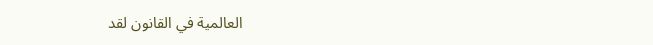العالمية في القانون لقد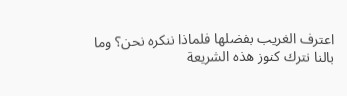اعترف الغريب بفضلها فلماذا ننكره نحن؟ وما بالنا نترك كنوز هذه الشريعة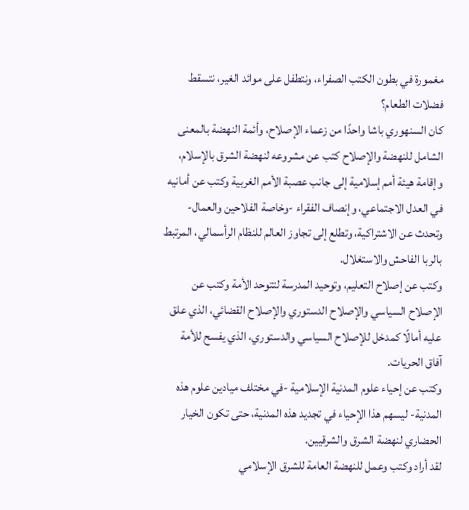مغمورة في بطون الكتب الصفراء، ونتطفل على موائد الغير، نتسقط فضلات الطعام؟
كان السنهوري باشا واحدًا من زعماء الإصلاح، وأئمة النهضة بالمعنى الشامل للنهضة والإصلاح كتب عن مشروعه لنهضة الشرق بالإسلام، وإقامة هيئة أمم إسلامية إلى جانب عصبة الأمم الغربية وكتب عن أمانيه في العدل الاجتماعي، وإنصاف الفقراء -وخاصة الفلاحين والعمال- وتحدث عن الاشتراكية، وتطلع إلى تجاوز العالم للنظام الرأسمالي، المرتبط بالربا الفاحش والاستغلال.
وكتب عن إصلاح التعليم، وتوحيد المدرسة لتتوحد الأمة وكتب عن الإصلاح السياسي والإصلاح الدستوري والإصلاح القضائي، الذي علق عليه أمالًا كمدخل للإصلاح السياسي والدستوري، الذي يفسح للأمة آفاق الحريات.
وكتب عن إحياء علوم المدنية الإسلامية -في مختلف ميادين علوم هذه المدنية- ليسهم هذا الإحياء في تجديد هذه المدنية، حتى تكون الخيار الحضاري لنهضة الشرق والشرقيين.
لقد أراد وكتب وعمل للنهضة العامة للشرق الإسلامي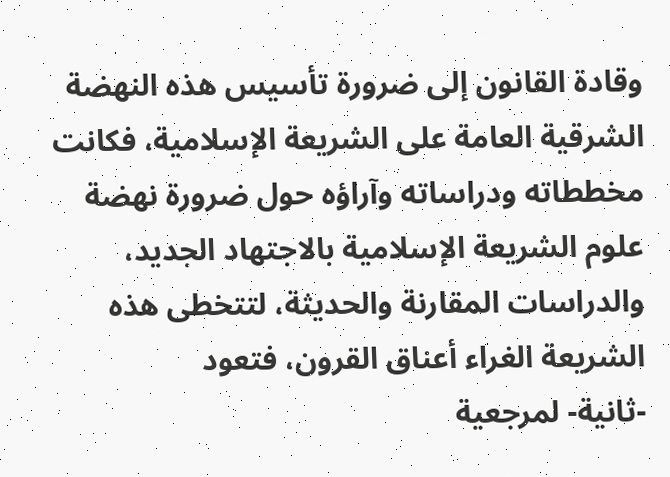وقادة القانون إلى ضرورة تأسيس هذه النهضة الشرقية العامة على الشريعة الإسلامية، فكانت مخططاته ودراساته وآراؤه حول ضرورة نهضة علوم الشريعة الإسلامية بالاجتهاد الجديد، والدراسات المقارنة والحديثة، لتتخطى هذه الشريعة الغراء أعناق القرون، فتعود
-ثانية- لمرجعية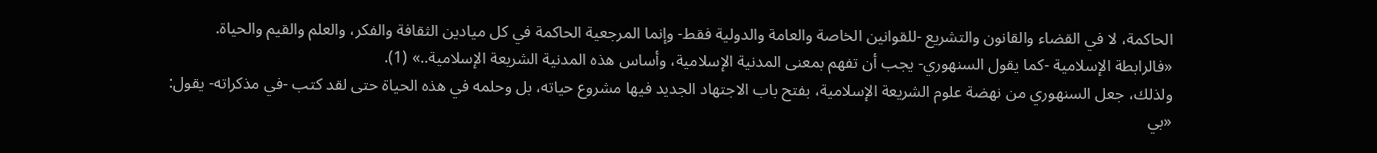الحاكمة، لا في القضاء والقانون والتشريع -للقوانين الخاصة والعامة والدولية فقط- وإنما المرجعية الحاكمة في كل ميادين الثقافة والفكر، والعلم والقيم والحياة.
«فالرابطة الإسلامية -كما يقول السنهوري- يجب أن تفهم بمعنى المدنية الإسلامية، وأساس هذه المدنية الشريعة الإسلامية..» (1).
ولذلك، جعل السنهوري من نهضة علوم الشريعة الإسلامية، بفتح باب الاجتهاد الجديد فيها مشروع حياته، بل وحلمه في هذه الحياة حتى لقد كتب -في مذكراته- يقول:
«بي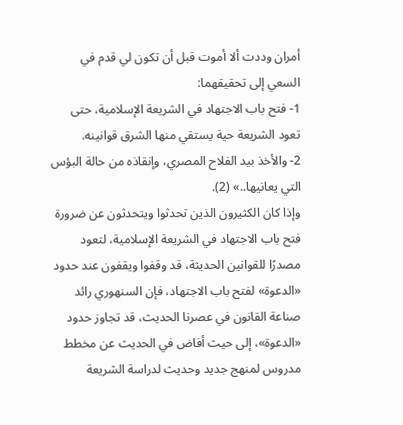أمران وددت ألا أموت قبل أن تكون لي قدم في السعي إلى تحقيقهما:
1- فتح باب الاجتهاد في الشريعة الإسلامية، حتى تعود الشريعة حية يستقي منها الشرق قوانينه.
2- والأخذ بيد الفلاح المصري، وإنقاذه من حالة البؤس التي يعانيها..» (2).
وإذا كان الكثيرون الذين تحدثوا ويتحدثون عن ضرورة فتح باب الاجتهاد في الشريعة الإسلامية، لتعود مصدرًا للقوانين الحديثة، قد وقفوا ويقفون عند حدود «الدعوة» لفتح باب الاجتهاد، فإن السنهوري رائد صناعة القانون في عصرنا الحديث، قد تجاوز حدود «الدعوة»، إلى حيث أفاض في الحديث عن مخطط مدروس لمنهج جديد وحديث لدراسة الشريعة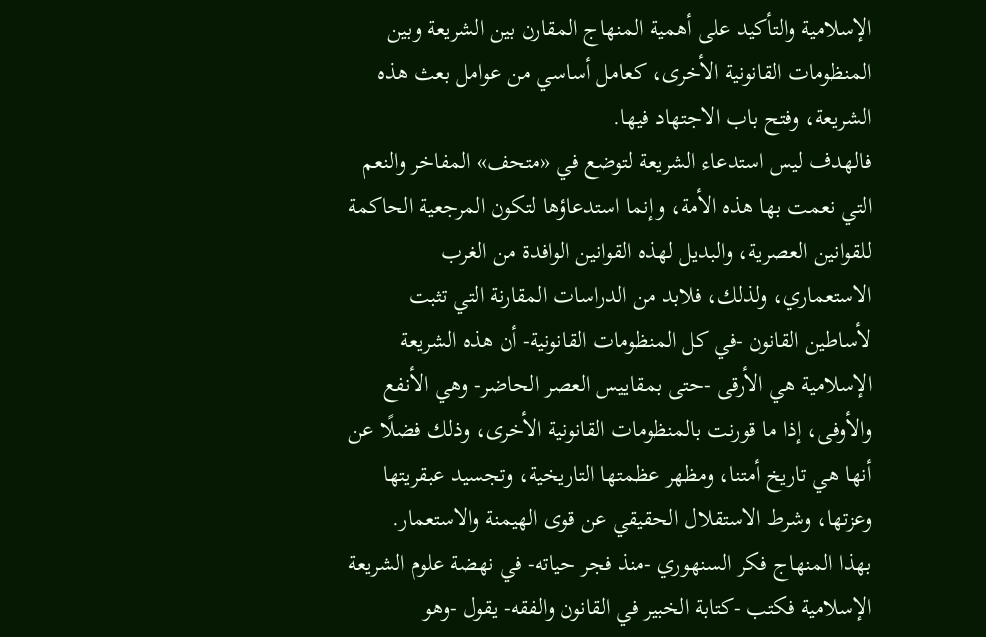الإسلامية والتأكيد على أهمية المنهاج المقارن بين الشريعة وبين المنظومات القانونية الأخرى، كعامل أساسي من عوامل بعث هذه الشريعة، وفتح باب الاجتهاد فيها.
فالهدف ليس استدعاء الشريعة لتوضع في «متحف» المفاخر والنعم التي نعمت بها هذه الأمة، وإنما استدعاؤها لتكون المرجعية الحاكمة للقوانين العصرية، والبديل لهذه القوانين الوافدة من الغرب الاستعماري، ولذلك، فلابد من الدراسات المقارنة التي تثبت لأساطين القانون -في كل المنظومات القانونية- أن هذه الشريعة الإسلامية هي الأرقى -حتى بمقاييس العصر الحاضر- وهي الأنفع والأوفى، إذا ما قورنت بالمنظومات القانونية الأخرى، وذلك فضلًا عن أنها هي تاريخ أمتنا، ومظهر عظمتها التاريخية، وتجسيد عبقريتها وعزتها، وشرط الاستقلال الحقيقي عن قوى الهيمنة والاستعمار.
بهذا المنهاج فكر السنهوري -منذ فجر حياته- في نهضة علوم الشريعة الإسلامية فكتب -كتابة الخبير في القانون والفقه- يقول -وهو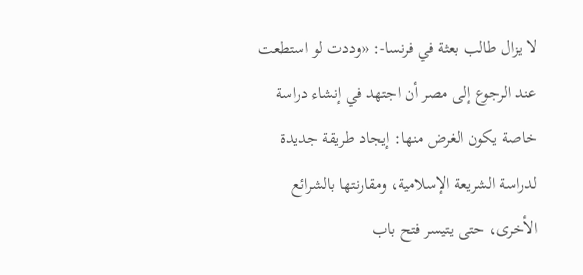لا يزال طالب بعثة في فرنسا-: «وددت لو استطعت عند الرجوع إلى مصر أن اجتهد في إنشاء دراسة خاصة يكون الغرض منها: إيجاد طريقة جديدة لدراسة الشريعة الإسلامية، ومقارنتها بالشرائع الأخرى، حتى يتيسر فتح باب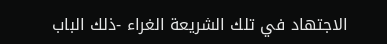الاجتهاد في تلك الشريعة الغراء -ذلك الباب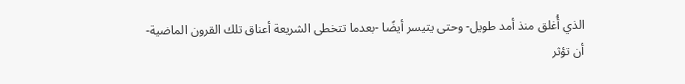الذي أُغلق منذ أمد طويل- وحتى يتيسر أيضًا -بعدما تتخطى الشريعة أعناق تلك القرون الماضية- أن تؤثر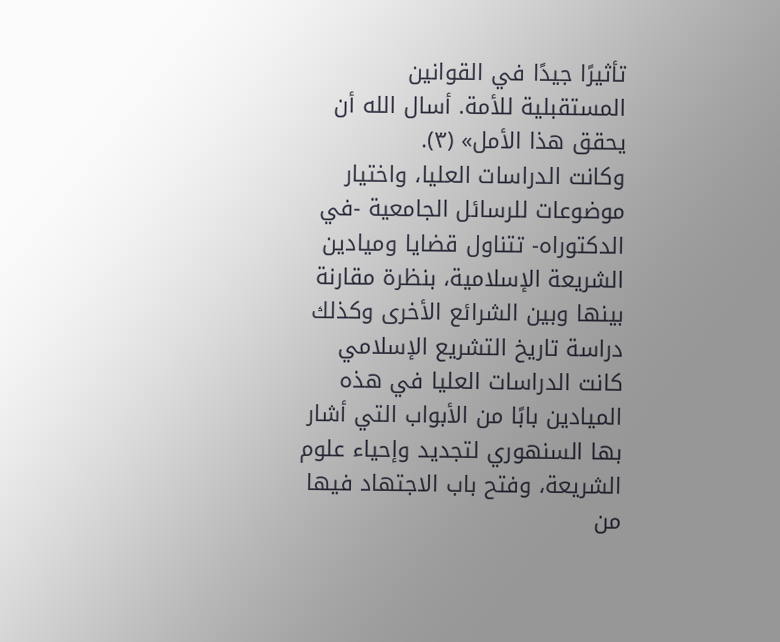تأثيرًا جيدًا في القوانين المستقبلية للأمة. أسال الله أن يحقق هذا الأمل» (۳).
وكانت الدراسات العليا، واختيار موضوعات للرسائل الجامعية -في الدكتوراه- تتناول قضايا وميادين الشريعة الإسلامية، بنظرة مقارنة بينها وبين الشرائع الأخرى وكذلك دراسة تاريخ التشريع الإسلامي كانت الدراسات العليا في هذه الميادين بابًا من الأبواب التي أشار بها السنهوري لتجديد وإحياء علوم الشريعة، وفتح باب الاجتهاد فيها من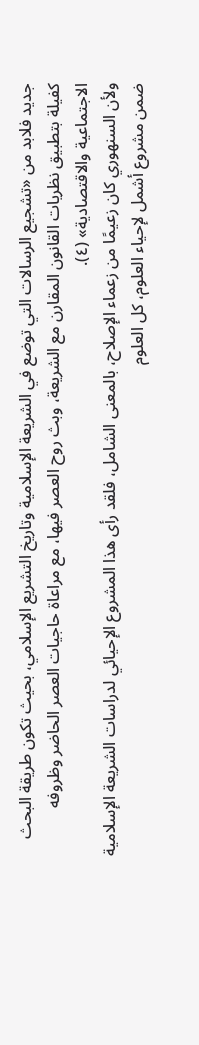جديد فلابد من «تشجيع الرسالات التي توضع في الشريعة الإسلامية وتاريخ التشريع الإسلامي، بحيث تكون طريقة البحث كفيلة بتطبيق نظريات القانون المقارن مع الشريعة، وبث روح العصر فيها، مع مراعاة حاجيات العصر الحاضر وظروفه الاجتماعية والاقتصادية» (٤).
ولأن السنهوري كان زعيمًا من زعماء الإصلاح، بالمعنى الشامل، فلقد رأى هذا المشروع الإحيائي لدراسات الشريعة الإسلامية ضمن مشروع أشمل لإحياء العلوم، كل العلوم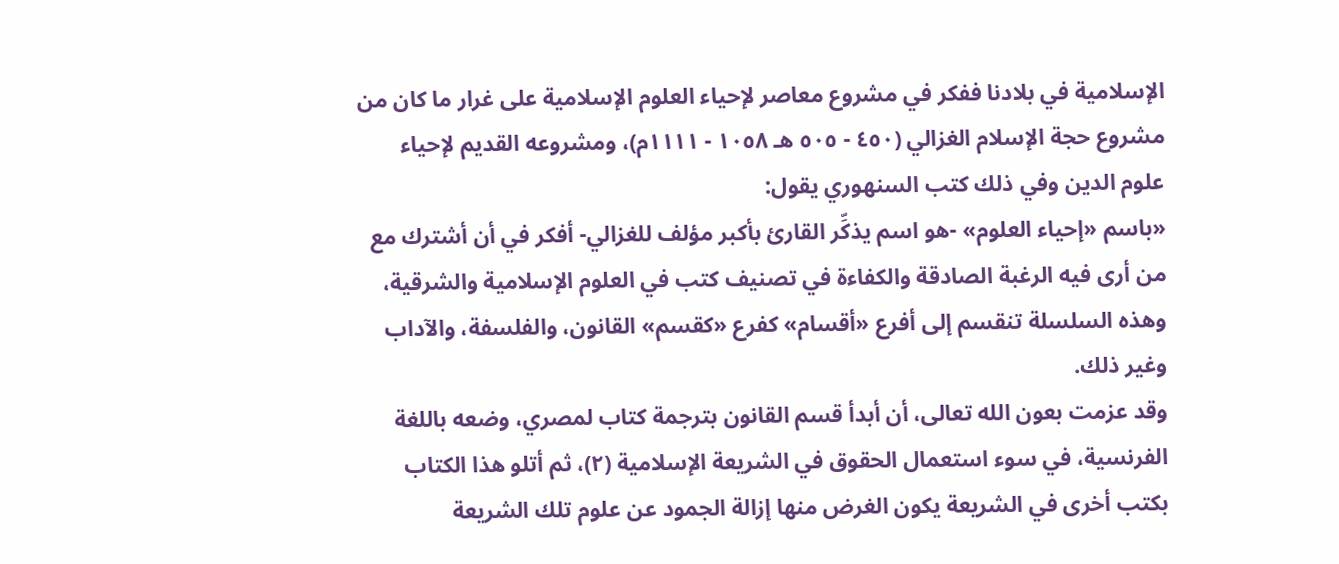الإسلامية في بلادنا ففكر في مشروع معاصر لإحياء العلوم الإسلامية على غرار ما كان من مشروع حجة الإسلام الغزالي (٤٥٠ - ٥٠٥ هـ ١٠٥٨ - ١١١١م)، ومشروعه القديم لإحياء علوم الدين وفي ذلك كتب السنهوري يقول:
«باسم «إحياء العلوم» -هو اسم يذكِّر القارئ بأكبر مؤلف للغزالي- أفكر في أن أشترك مع من أرى فيه الرغبة الصادقة والكفاءة في تصنيف كتب في العلوم الإسلامية والشرقية، وهذه السلسلة تنقسم إلى أفرع «أقسام» كفرع «كقسم» القانون، والفلسفة، والآداب وغير ذلك.
وقد عزمت بعون الله تعالى، أن أبدأ قسم القانون بترجمة كتاب لمصري، وضعه باللغة الفرنسية، في سوء استعمال الحقوق في الشريعة الإسلامية (۲)، ثم أتلو هذا الكتاب بكتب أخرى في الشريعة يكون الغرض منها إزالة الجمود عن علوم تلك الشريعة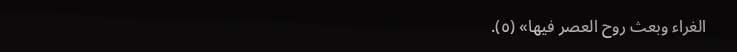الغراء وبعث روح العصر فيها» (٥).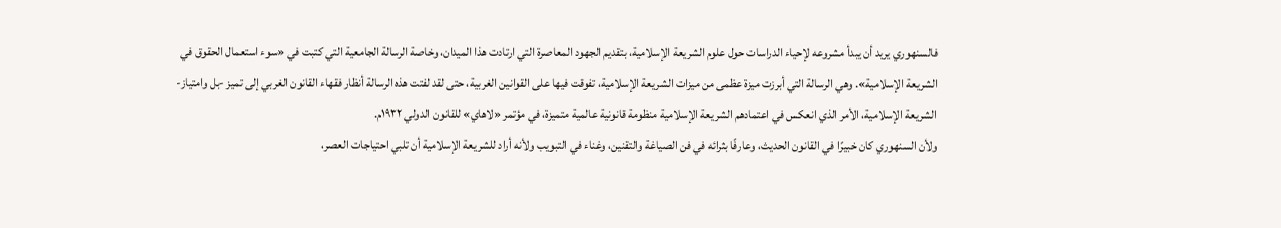فالسنهوري يريد أن يبدأ مشروعه لإحياء الدراسات حول علوم الشريعة الإسلامية، بتقديم الجهود المعاصرة التي ارتادت هذا الميدان، وخاصة الرسالة الجامعية التي كتبت في «سوء استعمال الحقوق في الشريعة الإسلامية». وهي الرسالة التي أبرزت ميزة عظمى من ميزات الشريعة الإسلامية، تفوقت فيها على القوانين الغربية، حتى لقد لفتت هذه الرسالة أنظار فقهاء القانون الغربي إلى تميز -بل وامتياز- الشريعة الإسلامية، الأمر الذي انعكس في اعتمادهم الشريعة الإسلامية منظومة قانونية عالمية متميزة، في مؤتمر «لاهاي» للقانون الدولي ۱۹۳۲م.
ولأن السنهوري كان خبيرًا في القانون الحديث، وعارفًا بثرائه في فن الصياغة والتقنين، وغناء في التبويب ولأنه أراد للشريعة الإسلامية أن تلبي احتياجات العصر،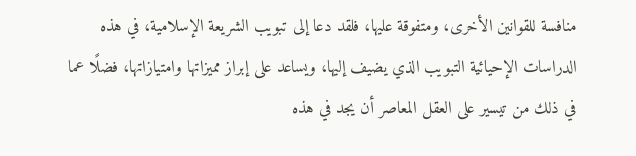منافسة للقوانين الأخرى، ومتفوقة عليها، فلقد دعا إلى تبويب الشريعة الإسلامية، في هذه الدراسات الإحيائية التبويب الذي يضيف إليها، ويساعد على إبراز مميزاتها وامتيازاتها، فضلًا عما في ذلك من تيسير على العقل المعاصر أن يجد في هذه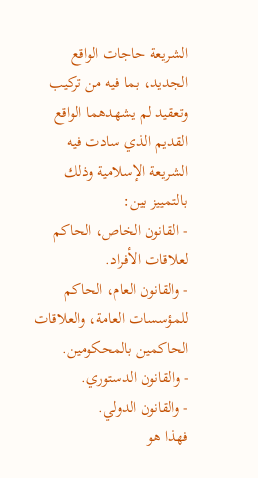الشريعة حاجات الواقع الجديد، بما فيه من تركيب وتعقيد لم يشهدهما الواقع القديم الذي سادت فيه الشريعة الإسلامية وذلك بالتمييز بين:
- القانون الخاص، الحاكم لعلاقات الأفراد.
- والقانون العام، الحاكم للمؤسسات العامة، والعلاقات الحاكمين بالمحكومين.
- والقانون الدستوري.
- والقانون الدولي.
فهذا هو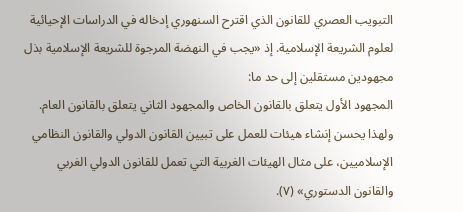التبويب العصري للقانون الذي اقترح السنهوري إدخاله في الدراسات الإحيائية لعلوم الشريعة الإسلامية. إذ «يجب في النهضة المرجوة للشريعة الإسلامية بذل مجهودين مستقلين إلى حد ما:
المجهود الأول يتعلق بالقانون الخاص والمجهود الثاني يتعلق بالقانون العام.
ولهذا يحسن إنشاء هيئات للعمل على تبيين القانون الدولي والقانون النظامي الإسلاميين، على مثال الهيئات الغربية التي تعمل للقانون الدولي الغربي
والقانون الدستوري» (۷).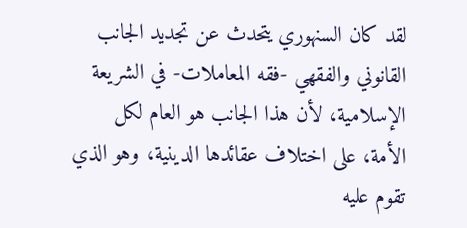لقد كان السنهوري يتحدث عن تجديد الجانب القانوني والفقهي -فقه المعاملات- في الشريعة الإسلامية، لأن هذا الجانب هو العام لكل الأمة، على اختلاف عقائدها الدينية، وهو الذي تقوم عليه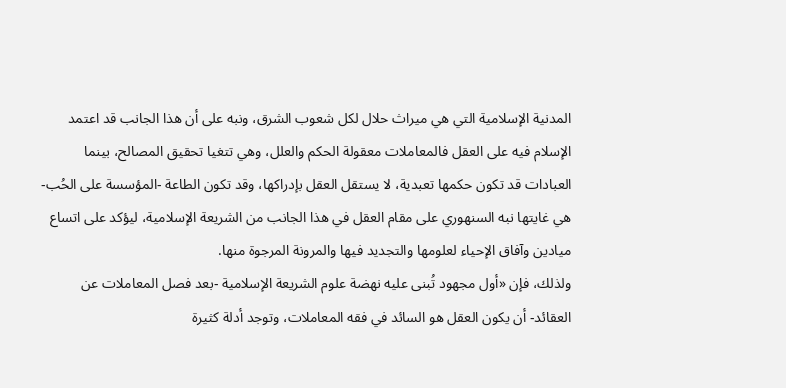المدنية الإسلامية التي هي ميراث حلال لكل شعوب الشرق، ونبه على أن هذا الجانب قد اعتمد الإسلام فيه على العقل فالمعاملات معقولة الحكم والعلل، وهي تتغيا تحقيق المصالح، بينما العبادات قد تكون حكمها تعبدية، لا يستقل العقل بإدراكها، وقد تكون الطاعة -المؤسسة على الحُب- هي غايتها نبه السنهوري على مقام العقل في هذا الجانب من الشريعة الإسلامية، ليؤكد على اتساع ميادين وآفاق الإحياء لعلومها والتجديد فيها والمرونة المرجوة منها.
ولذلك، فإن «أول مجهود تُبنى عليه نهضة علوم الشريعة الإسلامية -بعد فصل المعاملات عن العقائد- أن يكون العقل هو السائد في فقه المعاملات، وتوجد أدلة كثيرة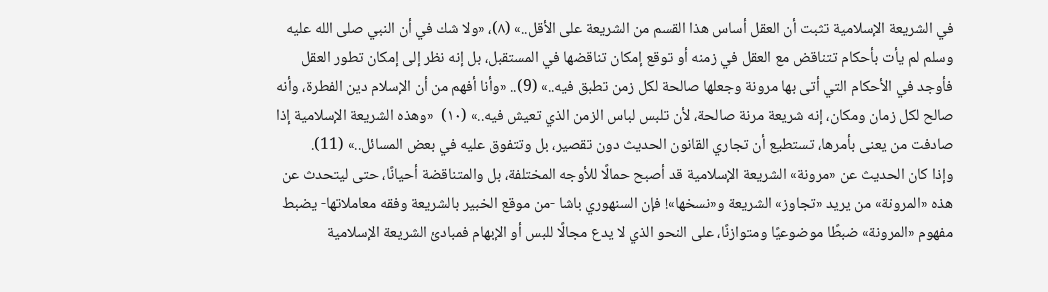في الشريعة الإسلامية تثبت أن العقل أساس هذا القسم من الشريعة على الأقل..» (۸)، «ولا شك في أن النبي صلى الله عليه وسلم لم يأت بأحكام تتناقض مع العقل في زمنه أو توقع إمكان تناقضها في المستقبل، بل إنه نظر إلى إمكان تطور العقل فأوجد في الأحكام التي أتى بها مرونة وجعلها صالحة لكل زمن تطبق فيه..» (9).. «وأنا أفهم من أن الإسلام دين الفطرة، وأنه صالح لكل زمان ومكان، إنه شريعة مرنة صالحة، لأن تلبس لباس الزمن الذي تعيش فيه..» (١٠)  «وهذه الشريعة الإسلامية إذا صادفت من يعنى بأمرها، تستطيع أن تجاري القانون الحديث دون تقصير، بل وتتفوق عليه في بعض المسائل..» (11).
وإذا كان الحديث عن «مرونة» الشريعة الإسلامية قد أصبح حمالًا للأوجه المختلفة، بل والمتناقضة أحيانًا، حتى ليتحدث عن هذه «المرونة» من يريد «تجاوز» الشريعة و«نسخها»! فإن السنهوري باشا -من موقع الخبير بالشريعة وفقه معاملاتها- يضبط مفهوم «المرونة» ضبطًا موضوعيًا ومتوازنًا، على النحو الذي لا يدع مجالًا للبس أو الإبهام فمبادئ الشريعة الإسلامية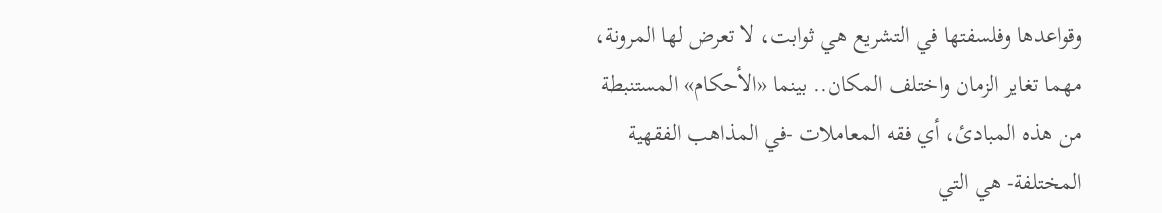وقواعدها وفلسفتها في التشريع هي ثوابت، لا تعرض لها المرونة، مهما تغاير الزمان واختلف المكان.. بينما «الأحكام» المستنبطة من هذه المبادئ، أي فقه المعاملات -في المذاهب الفقهية المختلفة- هي التي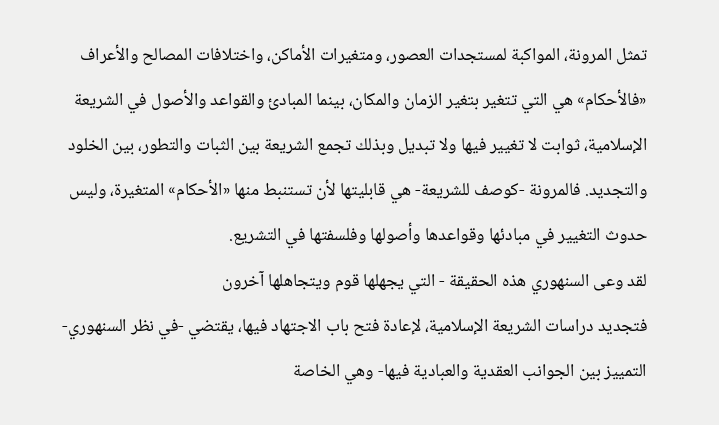تمثل المرونة، المواكبة لمستجدات العصور، ومتغيرات الأماكن، واختلافات المصالح والأعراف «فالأحكام» هي التي تتغير بتغير الزمان والمكان، بينما المبادئ والقواعد والأصول في الشريعة الإسلامية، ثوابت لا تغيير فيها ولا تبديل وبذلك تجمع الشريعة بين الثبات والتطور، بين الخلود والتجديد. فالمرونة -كوصف للشريعة- هي قابليتها لأن تستنبط منها «الأحكام» المتغيرة، وليس حدوث التغيير في مبادئها وقواعدها وأصولها وفلسفتها في التشريع.
لقد وعى السنهوري هذه الحقيقة - التي يجهلها قوم ويتجاهلها آخرون
فتجديد دراسات الشريعة الإسلامية، لإعادة فتح باب الاجتهاد فيها، يقتضي -في نظر السنهوري- التمييز بين الجوانب العقدية والعبادية فيها- وهي الخاصة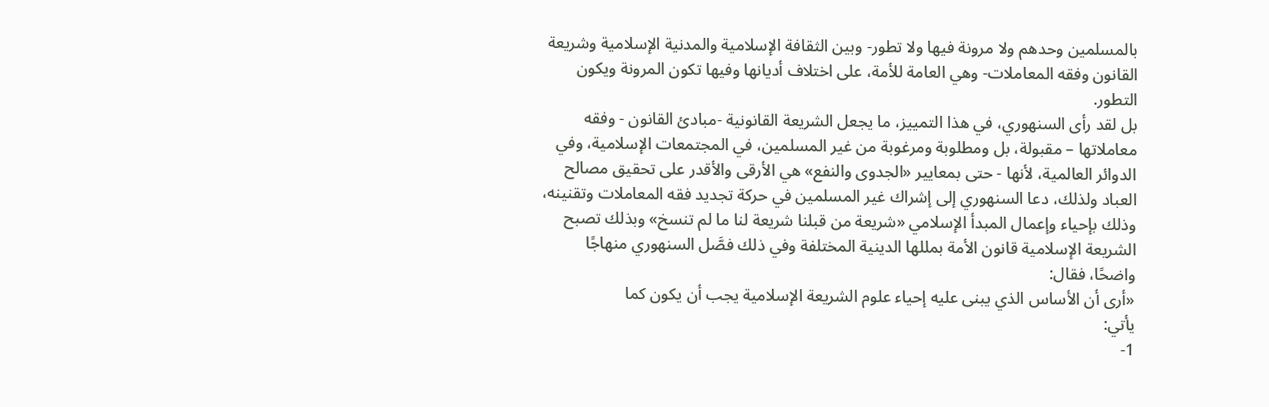بالمسلمين وحدهم ولا مرونة فيها ولا تطور- وبين الثقافة الإسلامية والمدنية الإسلامية وشريعة القانون وفقه المعاملات- وهي العامة للأمة، على اختلاف أديانها وفيها تكون المرونة ويكون التطور.
بل لقد رأى السنهوري، في هذا التمييز، ما يجعل الشريعة القانونية -مبادئ القانون - وفقه معاملاتها – مقبولة، بل ومطلوبة ومرغوبة من غير المسلمين، في المجتمعات الإسلامية، وفي الدوائر العالمية، لأنها - حتى بمعايير «الجدوى والنفع» هي الأرقى والأقدر على تحقيق مصالح العباد ولذلك، دعا السنهوري إلى إشراك غير المسلمين في حركة تجديد فقه المعاملات وتقنينه، وذلك بإحياء وإعمال المبدأ الإسلامي «شريعة من قبلنا شريعة لنا ما لم تنسخ» وبذلك تصبح الشريعة الإسلامية قانون الأمة بمللها الدينية المختلفة وفي ذلك فصَّل السنهوري منهاجًا واضحًا، فقال:
«أرى أن الأساس الذي يبنى عليه إحياء علوم الشريعة الإسلامية يجب أن يكون كما
يأتي:
1-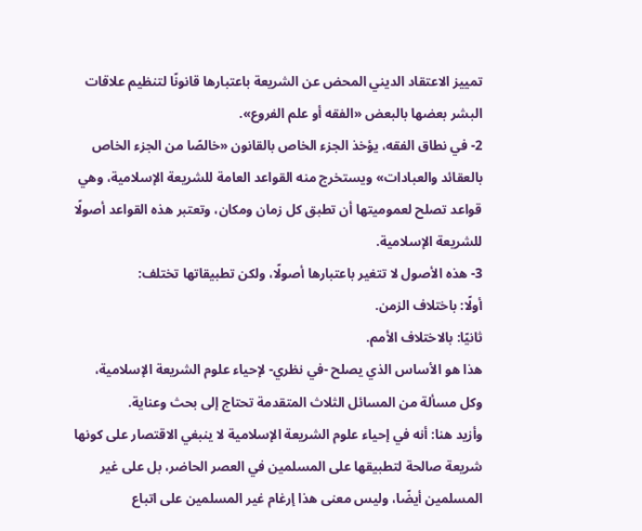تمييز الاعتقاد الديني المحض عن الشريعة باعتبارها قانونًا لتنظيم علاقات
البشر بعضها بالبعض «الفقه أو علم الفروع».
2- في نطاق الفقه، يؤخذ الجزء الخاص بالقانون «خالصًا من الجزء الخاص بالعقائد والعبادات» ويستخرج منه القواعد العامة للشريعة الإسلامية، وهي قواعد تصلح لعموميتها أن تطبق كل زمان ومكان، وتعتبر هذه القواعد أصولًا للشريعة الإسلامية.
3- هذه الأصول لا تتغير باعتبارها أصولًا، ولكن تطبيقاتها تختلف:
أولًا: باختلاف الزمن.
ثانيًا: بالاختلاف الأمم.
هذا هو الأساس الذي يصلح -في نظري- لإحياء علوم الشريعة الإسلامية، وكل مسألة من المسائل الثلاث المتقدمة تحتاج إلى بحث وعناية.
وأزيد هنا: أنه في إحياء علوم الشريعة الإسلامية لا ينبغي الاقتصار على كونها شريعة صالحة لتطبيقها على المسلمين في العصر الحاضر، بل على غير المسلمين أيضًا، وليس معنى هذا إرغام غير المسلمين على اتباع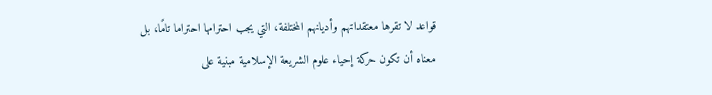قواعد لا تقرها معتقداتهم وأديانهم المختلفة، التي يجب احترامها احتراما تامًا، بل معناه أن تكون حركة إحياء علوم الشريعة الإسلامية مبنية على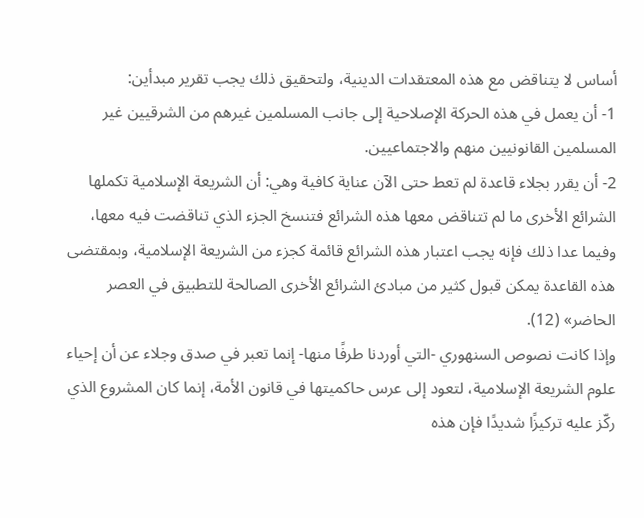أساس لا يتناقض مع هذه المعتقدات الدينية، ولتحقيق ذلك يجب تقریر مبدأين:
1- أن يعمل في هذه الحركة الإصلاحية إلى جانب المسلمين غيرهم من الشرقيين غير المسلمين القانونيين منهم والاجتماعيين.
2- أن يقرر بجلاء قاعدة لم تعط حتى الآن عناية كافية وهي: أن الشريعة الإسلامية تكملها الشرائع الأخرى ما لم تتناقض معها هذه الشرائع فتنسخ الجزء الذي تناقضت فيه معها، وفيما عدا ذلك فإنه يجب اعتبار هذه الشرائع قائمة كجزء من الشريعة الإسلامية، وبمقتضى هذه القاعدة يمكن قبول كثير من مبادئ الشرائع الأخرى الصالحة للتطبيق في العصر الحاضر» (12).
وإذا كانت نصوص السنهوري -التي أوردنا طرفًا منها- إنما تعبر في صدق وجلاء عن أن إحياء علوم الشريعة الإسلامية، لتعود إلى عرس حاكميتها في قانون الأمة، إنما كان المشروع الذي ركّز عليه تركيزًا شديدًا فإن هذه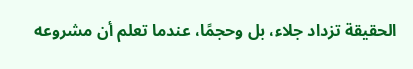الحقيقة تزداد جلاء، بل وحجمًا، عندما تعلم أن مشروعه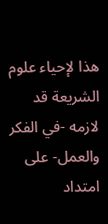هذا لإحياء علوم الشريعة قد لازمه -في الفكر والعمل- على امتداد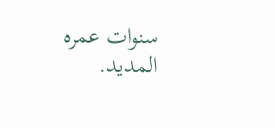سنوات عمره المديد.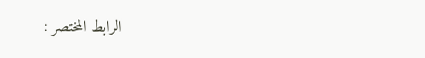الرابط المختصر :